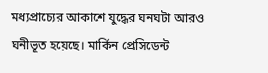মধ্যপ্রাচ্যের আকাশে যুদ্ধের ঘনঘটা আরও ঘনীভূত হয়েছে। মার্কিন প্রেসিডেন্ট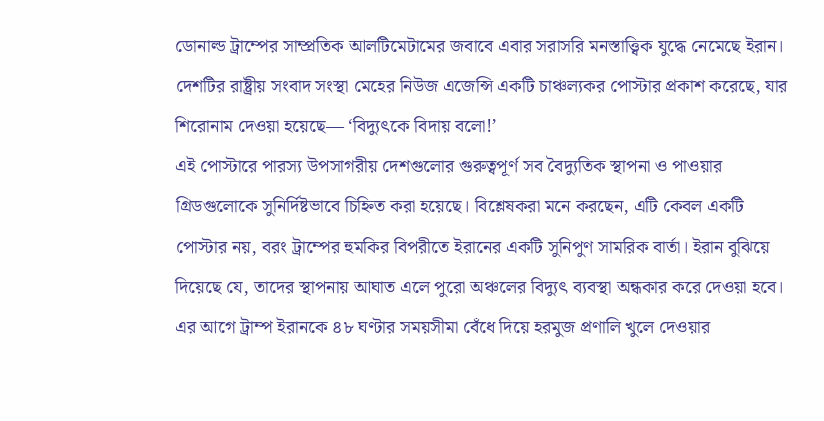ডোনাল্ড ট্রাম্পের সাম্প্রতিক আলটিমেটামের জবাবে এবার সরাসরি মনস্তাত্ত্বিক যুদ্ধে নেমেছে ইরান। দেশটির রাষ্ট্রীয় সংবাদ সংস্থা মেহের নিউজ এজেন্সি একটি চাঞ্চল্যকর পোস্টার প্রকাশ করেছে, যার শিরোনাম দেওয়া হয়েছে— ‘বিদ্যুৎকে বিদায় বলো!’
এই পোস্টারে পারস্য উপসাগরীয় দেশগুলোর গুরুত্বপূর্ণ সব বৈদ্যুতিক স্থাপনা ও পাওয়ার গ্রিডগুলোকে সুনির্দিষ্টভাবে চিহ্নিত করা হয়েছে। বিশ্লেষকরা মনে করছেন, এটি কেবল একটি পোস্টার নয়, বরং ট্রাম্পের হুমকির বিপরীতে ইরানের একটি সুনিপুণ সামরিক বার্তা। ইরান বুঝিয়ে দিয়েছে যে, তাদের স্থাপনায় আঘাত এলে পুরো অঞ্চলের বিদ্যুৎ ব্যবস্থা অন্ধকার করে দেওয়া হবে।
এর আগে ট্রাম্প ইরানকে ৪৮ ঘণ্টার সময়সীমা বেঁধে দিয়ে হরমুজ প্রণালি খুলে দেওয়ার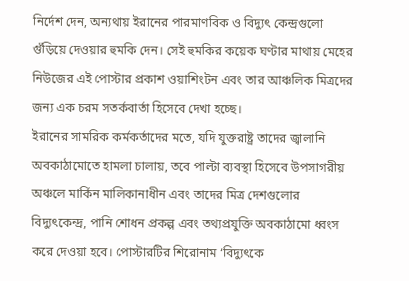নির্দেশ দেন, অন্যথায় ইরানের পারমাণবিক ও বিদ্যুৎ কেন্দ্রগুলো গুঁড়িয়ে দেওয়ার হুমকি দেন। সেই হুমকির কয়েক ঘণ্টার মাথায় মেহের নিউজের এই পোস্টার প্রকাশ ওয়াশিংটন এবং তার আঞ্চলিক মিত্রদের জন্য এক চরম সতর্কবার্তা হিসেবে দেখা হচ্ছে।
ইরানের সামরিক কর্মকর্তাদের মতে, যদি যুক্তরাষ্ট্র তাদের জ্বালানি অবকাঠামোতে হামলা চালায়, তবে পাল্টা ব্যবস্থা হিসেবে উপসাগরীয় অঞ্চলে মার্কিন মালিকানাধীন এবং তাদের মিত্র দেশগুলোর বিদ্যুৎকেন্দ্র, পানি শোধন প্রকল্প এবং তথ্যপ্রযুক্তি অবকাঠামো ধ্বংস করে দেওয়া হবে। পোস্টারটির শিরোনাম ‘বিদ্যুৎকে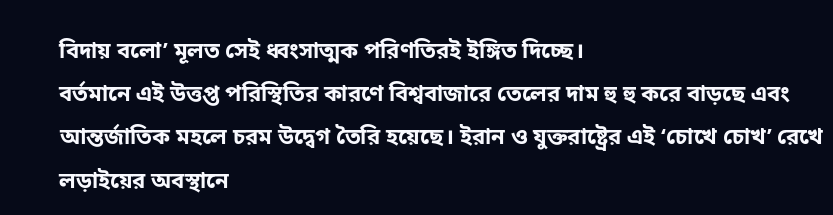বিদায় বলো’ মূলত সেই ধ্বংসাত্মক পরিণতিরই ইঙ্গিত দিচ্ছে।
বর্তমানে এই উত্তপ্ত পরিস্থিতির কারণে বিশ্ববাজারে তেলের দাম হু হু করে বাড়ছে এবং আন্তর্জাতিক মহলে চরম উদ্বেগ তৈরি হয়েছে। ইরান ও যুক্তরাষ্ট্রের এই ‘চোখে চোখ’ রেখে লড়াইয়ের অবস্থানে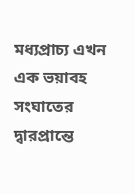মধ্যপ্রাচ্য এখন এক ভয়াবহ সংঘাতের দ্বারপ্রান্তে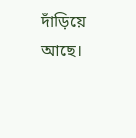দাঁড়িয়ে আছে।